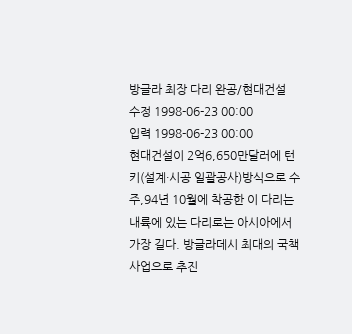방글라 최장 다리 완공/현대건설
수정 1998-06-23 00:00
입력 1998-06-23 00:00
현대건설이 2억6,650만달러에 턴키(설계·시공 일괄공사)방식으로 수주,94년 10월에 착공한 이 다리는 내륙에 있는 다리로는 아시아에서 가장 길다. 방글라데시 최대의 국책사업으로 추진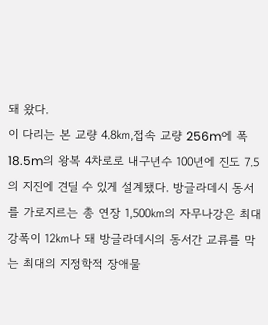돼 왔다.
이 다리는 본 교량 4.8㎞,접속 교량 256m에 폭 18.5m의 왕복 4차로로 내구년수 100년에 진도 7.5의 지진에 견딜 수 있게 설계됐다. 방글라데시 동서를 가로지르는 총 연장 1,500㎞의 자무나강은 최대 강폭이 12㎞나 돼 방글라데시의 동서간 교류를 막는 최대의 지정학적 장애물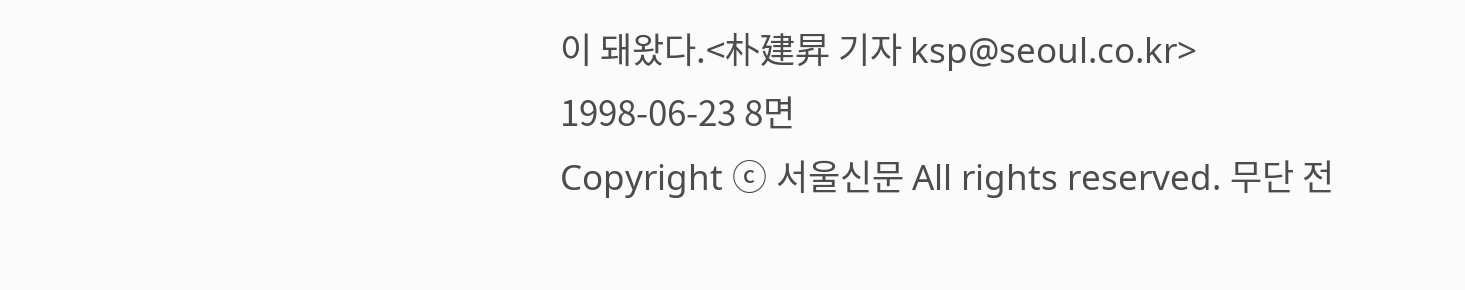이 돼왔다.<朴建昇 기자 ksp@seoul.co.kr>
1998-06-23 8면
Copyright ⓒ 서울신문 All rights reserved. 무단 전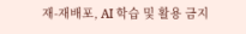재-재배포, AI 학습 및 활용 금지